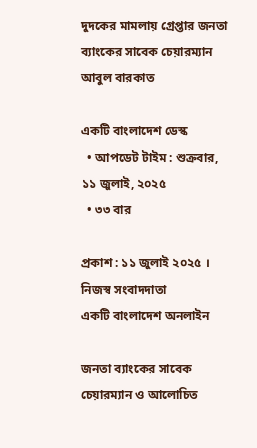দুদকের মামলায় গ্রেপ্তার জনতা ব্যাংকের সাবেক চেয়ারম্যান আবুল বারকাত

একটি বাংলাদেশ ডেস্ক
  • আপডেট টাইম : শুক্রবার, ১১ জুলাই, ২০২৫
  • ৩৩ বার

প্রকাশ : ১১ জুলাই ২০২৫ । নিজস্ব সংবাদদাতা
একটি বাংলাদেশ অনলাইন

জনতা ব্যাংকের সাবেক চেয়ারম্যান ও আলোচিত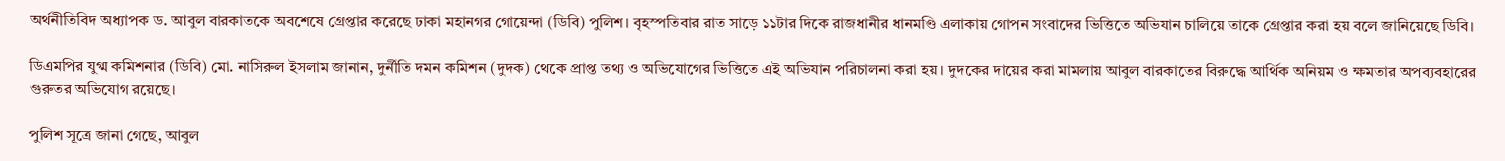অর্থনীতিবিদ অধ্যাপক ড. আবুল বারকাতকে অবশেষে গ্রেপ্তার করেছে ঢাকা মহানগর গোয়েন্দা (ডিবি) পুলিশ। বৃহস্পতিবার রাত সাড়ে ১১টার দিকে রাজধানীর ধানমণ্ডি এলাকায় গোপন সংবাদের ভিত্তিতে অভিযান চালিয়ে তাকে গ্রেপ্তার করা হয় বলে জানিয়েছে ডিবি।

ডিএমপির যুগ্ম কমিশনার (ডিবি) মো. নাসিরুল ইসলাম জানান, দুর্নীতি দমন কমিশন (দুদক) থেকে প্রাপ্ত তথ্য ও অভিযোগের ভিত্তিতে এই অভিযান পরিচালনা করা হয়। দুদকের দায়ের করা মামলায় আবুল বারকাতের বিরুদ্ধে আর্থিক অনিয়ম ও ক্ষমতার অপব্যবহারের গুরুতর অভিযোগ রয়েছে।

পুলিশ সূত্রে জানা গেছে, আবুল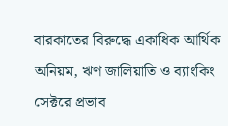বারকাতের বিরুদ্ধে একাধিক আর্থিক অনিয়ম, ঋণ জালিয়াতি ও ব্যাংকিং সেক্টরে প্রভাব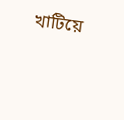খাটিয়ে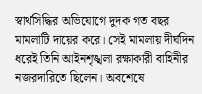স্বার্থসিদ্ধির অভিযোগে দুদক গত বছর মামলাটি দায়ের করে। সেই মামলায় দীর্ঘদিন ধরেই তিনি আইনশৃঙ্খলা রক্ষাকারী বাহিনীর নজরদারিতে ছিলেন। অবশেষে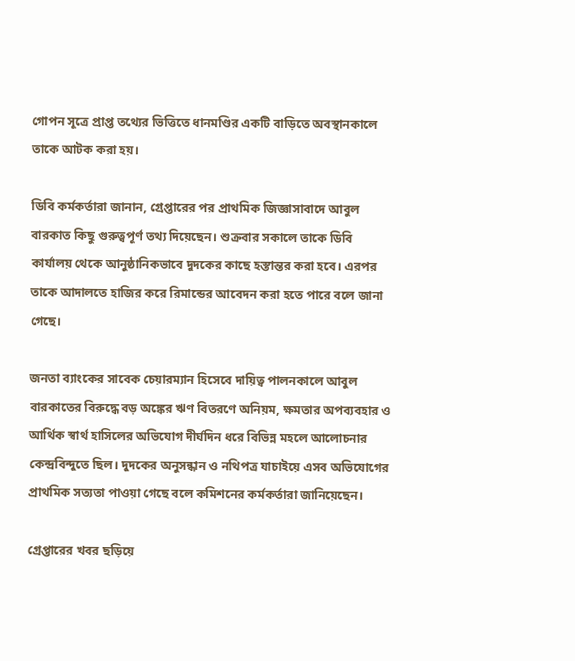গোপন সূত্রে প্রাপ্ত তথ্যের ভিত্তিতে ধানমণ্ডির একটি বাড়িতে অবস্থানকালে তাকে আটক করা হয়।

ডিবি কর্মকর্তারা জানান, গ্রেপ্তারের পর প্রাথমিক জিজ্ঞাসাবাদে আবুল বারকাত কিছু গুরুত্বপূর্ণ তথ্য দিয়েছেন। শুক্রবার সকালে তাকে ডিবি কার্যালয় থেকে আনুষ্ঠানিকভাবে দুদকের কাছে হস্তান্তর করা হবে। এরপর তাকে আদালতে হাজির করে রিমান্ডের আবেদন করা হতে পারে বলে জানা গেছে।

জনতা ব্যাংকের সাবেক চেয়ারম্যান হিসেবে দায়িত্ব পালনকালে আবুল বারকাতের বিরুদ্ধে বড় অঙ্কের ঋণ বিতরণে অনিয়ম, ক্ষমতার অপব্যবহার ও আর্থিক স্বার্থ হাসিলের অভিযোগ দীর্ঘদিন ধরে বিভিন্ন মহলে আলোচনার কেন্দ্রবিন্দুতে ছিল। দুদকের অনুসন্ধান ও নথিপত্র যাচাইয়ে এসব অভিযোগের প্রাথমিক সত্যতা পাওয়া গেছে বলে কমিশনের কর্মকর্তারা জানিয়েছেন।

গ্রেপ্তারের খবর ছড়িয়ে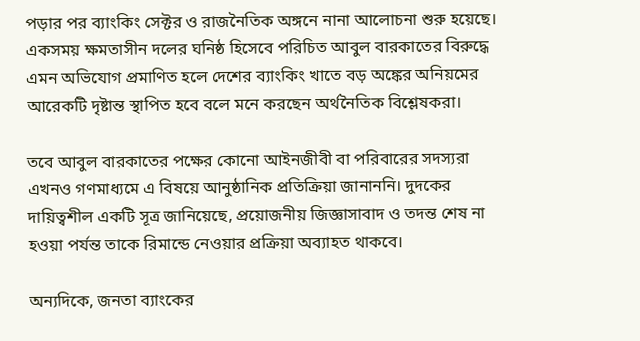পড়ার পর ব্যাংকিং সেক্টর ও রাজনৈতিক অঙ্গনে নানা আলোচনা শুরু হয়েছে। একসময় ক্ষমতাসীন দলের ঘনিষ্ঠ হিসেবে পরিচিত আবুল বারকাতের বিরুদ্ধে এমন অভিযোগ প্রমাণিত হলে দেশের ব্যাংকিং খাতে বড় অঙ্কের অনিয়মের আরেকটি দৃষ্টান্ত স্থাপিত হবে বলে মনে করছেন অর্থনৈতিক বিশ্লেষকরা।

তবে আবুল বারকাতের পক্ষের কোনো আইনজীবী বা পরিবারের সদস্যরা এখনও গণমাধ্যমে এ বিষয়ে আনুষ্ঠানিক প্রতিক্রিয়া জানাননি। দুদকের দায়িত্বশীল একটি সূত্র জানিয়েছে, প্রয়োজনীয় জিজ্ঞাসাবাদ ও তদন্ত শেষ না হওয়া পর্যন্ত তাকে রিমান্ডে নেওয়ার প্রক্রিয়া অব্যাহত থাকবে।

অন্যদিকে, জনতা ব্যাংকের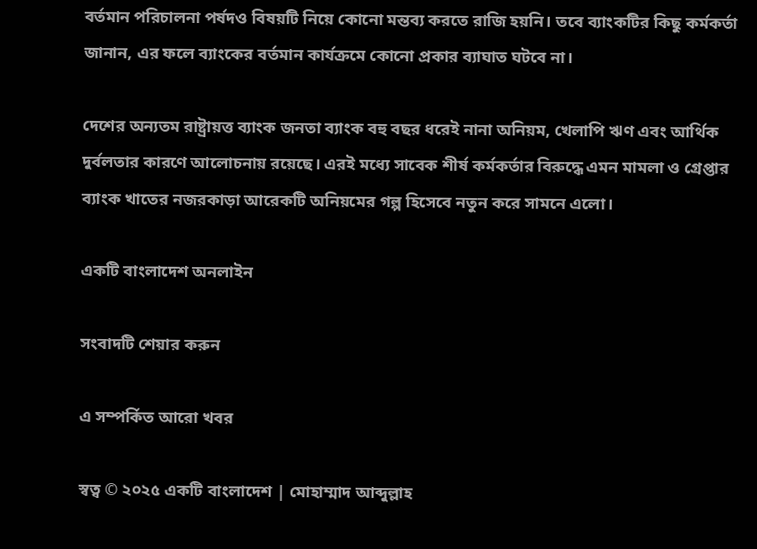বর্তমান পরিচালনা পর্ষদও বিষয়টি নিয়ে কোনো মন্তব্য করতে রাজি হয়নি। তবে ব্যাংকটির কিছু কর্মকর্তা জানান, এর ফলে ব্যাংকের বর্তমান কার্যক্রমে কোনো প্রকার ব্যাঘাত ঘটবে না।

দেশের অন্যতম রাষ্ট্রায়ত্ত ব্যাংক জনতা ব্যাংক বহু বছর ধরেই নানা অনিয়ম, খেলাপি ঋণ এবং আর্থিক দুর্বলতার কারণে আলোচনায় রয়েছে। এরই মধ্যে সাবেক শীর্ষ কর্মকর্তার বিরুদ্ধে এমন মামলা ও গ্রেপ্তার ব্যাংক খাতের নজরকাড়া আরেকটি অনিয়মের গল্প হিসেবে নতুন করে সামনে এলো।

একটি বাংলাদেশ অনলাইন

সংবাদটি শেয়ার করুন

এ সম্পর্কিত আরো খবর

স্বত্ব © ২০২৫ একটি বাংলাদেশ | মোহাম্মাদ আব্দুল্লাহ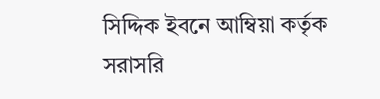সিদ্দিক ইবনে আম্বিয়া কর্তৃক সরাসরি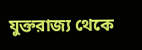যুক্তরাজ্য থেকে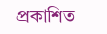প্রকাশিত